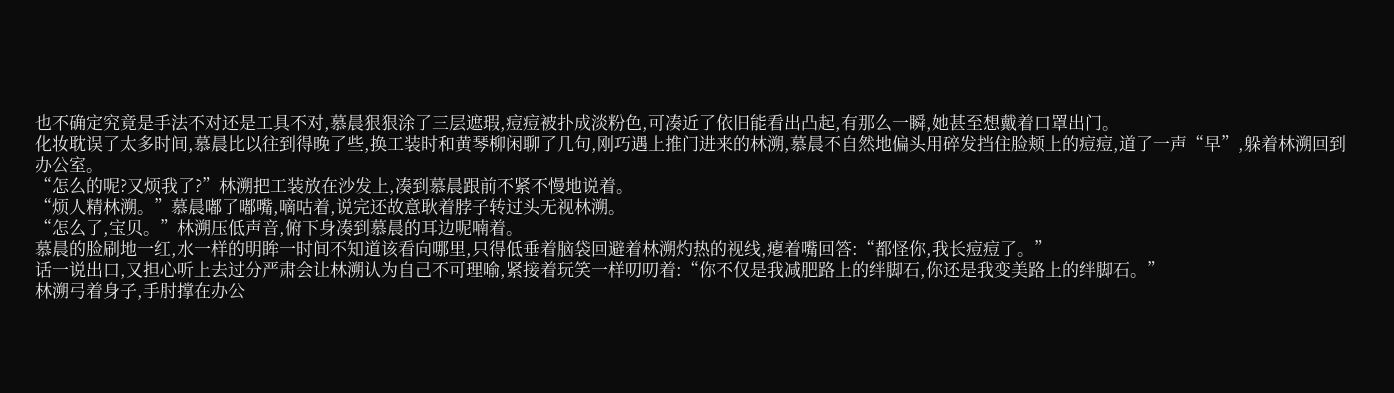也不确定究竟是手法不对还是工具不对,慕晨狠狠涂了三层遮瑕,痘痘被扑成淡粉色,可凑近了依旧能看出凸起,有那么一瞬,她甚至想戴着口罩出门。
化妆耽误了太多时间,慕晨比以往到得晚了些,换工装时和黄琴柳闲聊了几句,刚巧遇上推门进来的林溯,慕晨不自然地偏头用碎发挡住脸颊上的痘痘,道了一声“早”,躲着林溯回到办公室。
“怎么的呢?又烦我了?”林溯把工装放在沙发上,凑到慕晨跟前不紧不慢地说着。
“烦人精林溯。”慕晨嘟了嘟嘴,嘀咕着,说完还故意耿着脖子转过头无视林溯。
“怎么了,宝贝。”林溯压低声音,俯下身凑到慕晨的耳边呢喃着。
慕晨的脸刷地一红,水一样的明眸一时间不知道该看向哪里,只得低垂着脑袋回避着林溯灼热的视线,瘪着嘴回答:“都怪你,我长痘痘了。”
话一说出口,又担心听上去过分严肃会让林溯认为自己不可理喻,紧接着玩笑一样叨叨着:“你不仅是我减肥路上的绊脚石,你还是我变美路上的绊脚石。”
林溯弓着身子,手肘撑在办公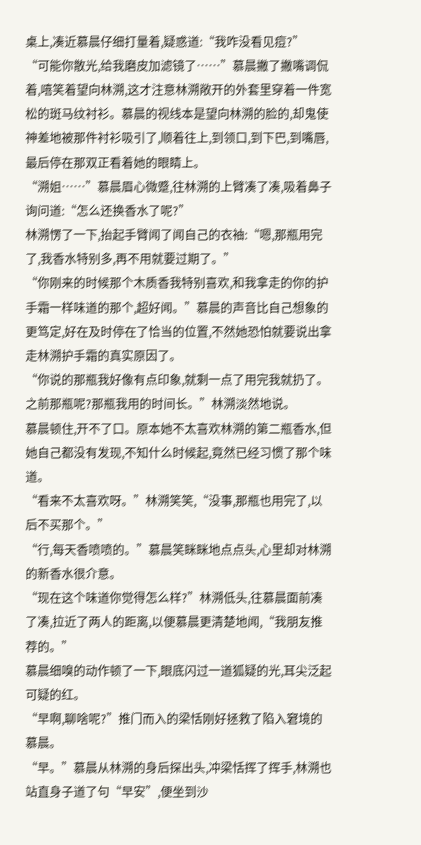桌上,凑近慕晨仔细打量着,疑惑道:“我咋没看见痘?”
“可能你散光,给我磨皮加滤镜了……”慕晨撇了撇嘴调侃着,嘻笑着望向林溯,这才注意林溯敞开的外套里穿着一件宽松的斑马纹衬衫。慕晨的视线本是望向林溯的脸的,却鬼使神差地被那件衬衫吸引了,顺着往上,到领口,到下巴,到嘴唇,最后停在那双正看着她的眼睛上。
“溯姐……”慕晨眉心微蹙,往林溯的上臂凑了凑,吸着鼻子询问道:“怎么还换香水了呢?”
林溯愣了一下,抬起手臂闻了闻自己的衣袖:“嗯,那瓶用完了,我香水特别多,再不用就要过期了。”
“你刚来的时候那个木质香我特别喜欢,和我拿走的你的护手霜一样味道的那个,超好闻。”慕晨的声音比自己想象的更笃定,好在及时停在了恰当的位置,不然她恐怕就要说出拿走林溯护手霜的真实原因了。
“你说的那瓶我好像有点印象,就剩一点了用完我就扔了。之前那瓶呢?那瓶我用的时间长。”林溯淡然地说。
慕晨顿住,开不了口。原本她不太喜欢林溯的第二瓶香水,但她自己都没有发现,不知什么时候起,竟然已经习惯了那个味道。
“看来不太喜欢呀。”林溯笑笑,“没事,那瓶也用完了,以后不买那个。”
“行,每天香喷喷的。”慕晨笑眯眯地点点头,心里却对林溯的新香水很介意。
“现在这个味道你觉得怎么样?”林溯低头,往慕晨面前凑了凑,拉近了两人的距离,以便慕晨更清楚地闻,“我朋友推荐的。”
慕晨细嗅的动作顿了一下,眼底闪过一道狐疑的光,耳尖泛起可疑的红。
“早啊,聊啥呢?”推门而入的梁恬刚好拯救了陷入窘境的慕晨。
“早。”慕晨从林溯的身后探出头,冲梁恬挥了挥手,林溯也站直身子道了句“早安”,便坐到沙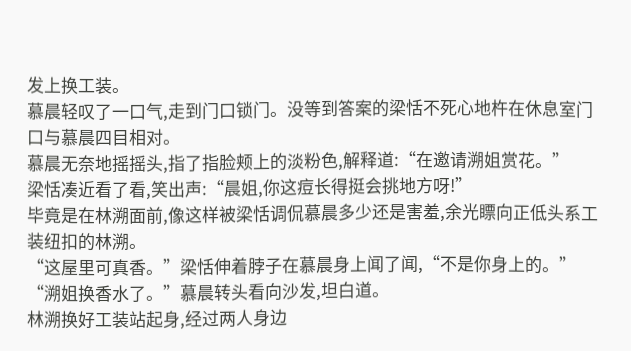发上换工装。
慕晨轻叹了一口气,走到门口锁门。没等到答案的梁恬不死心地杵在休息室门口与慕晨四目相对。
慕晨无奈地摇摇头,指了指脸颊上的淡粉色,解释道:“在邀请溯姐赏花。”
梁恬凑近看了看,笑出声:“晨姐,你这痘长得挺会挑地方呀!”
毕竟是在林溯面前,像这样被梁恬调侃慕晨多少还是害羞,余光瞟向正低头系工装纽扣的林溯。
“这屋里可真香。”梁恬伸着脖子在慕晨身上闻了闻,“不是你身上的。”
“溯姐换香水了。”慕晨转头看向沙发,坦白道。
林溯换好工装站起身,经过两人身边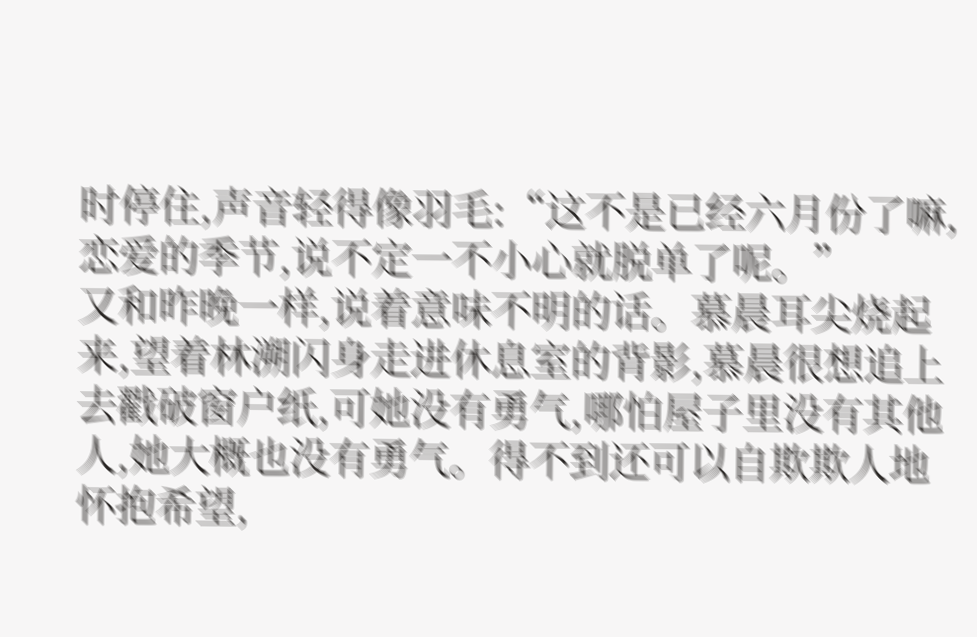时停住,声音轻得像羽毛:“这不是已经六月份了嘛,恋爱的季节,说不定一不小心就脱单了呢。”
又和昨晚一样,说着意味不明的话。慕晨耳尖烧起来,望着林溯闪身走进休息室的背影,慕晨很想追上去戳破窗户纸,可她没有勇气,哪怕屋子里没有其他人,她大概也没有勇气。得不到还可以自欺欺人地怀抱希望,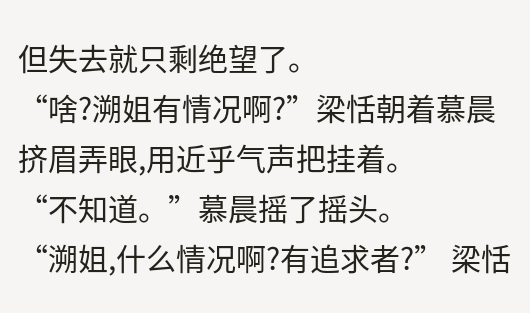但失去就只剩绝望了。
“啥?溯姐有情况啊?”梁恬朝着慕晨挤眉弄眼,用近乎气声把挂着。
“不知道。”慕晨摇了摇头。
“溯姐,什么情况啊?有追求者?” 梁恬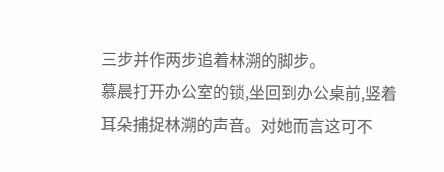三步并作两步追着林溯的脚步。
慕晨打开办公室的锁,坐回到办公桌前,竖着耳朵捕捉林溯的声音。对她而言这可不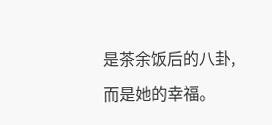是茶余饭后的八卦,而是她的幸福。